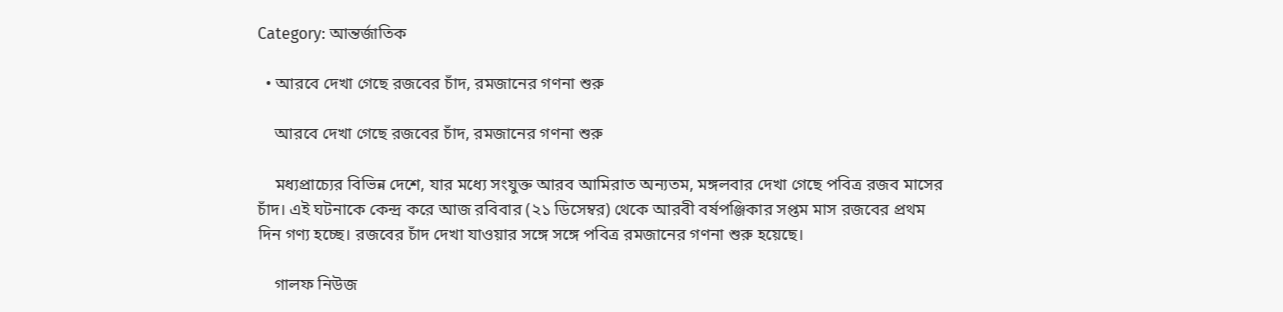Category: আন্তর্জাতিক

  • আরবে দেখা গেছে রজবের চাঁদ, রমজানের গণনা শুরু

    আরবে দেখা গেছে রজবের চাঁদ, রমজানের গণনা শুরু

    মধ্যপ্রাচ্যের বিভিন্ন দেশে, যার মধ্যে সংযুক্ত আরব আমিরাত অন্যতম, মঙ্গলবার দেখা গেছে পবিত্র রজব মাসের চাঁদ। এই ঘটনাকে কেন্দ্র করে আজ রবিবার (২১ ডিসেম্বর) থেকে আরবী বর্ষপঞ্জিকার সপ্তম মাস রজবের প্রথম দিন গণ্য হচ্ছে। রজবের চাঁদ দেখা যাওয়ার সঙ্গে সঙ্গে পবিত্র রমজানের গণনা শুরু হয়েছে।

    গালফ নিউজ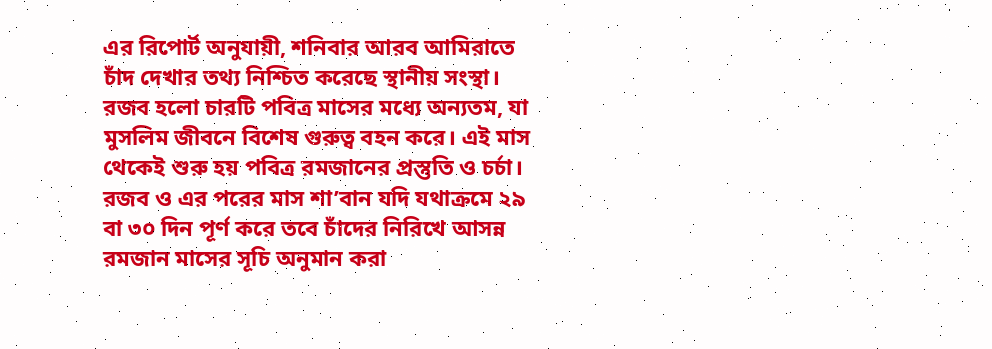এর রিপোর্ট অনুযায়ী, শনিবার আরব আমিরাতে চাঁদ দেখার তথ্য নিশ্চিত করেছে স্থানীয় সংস্থা। রজব হলো চারটি পবিত্র মাসের মধ্যে অন্যতম, যা মুসলিম জীবনে বিশেষ গুরুত্ব বহন করে। এই মাস থেকেই শুরু হয় পবিত্র রমজানের প্রস্তুতি ও চর্চা। রজব ও এর পরের মাস শা’বান যদি যথাক্রমে ২৯ বা ৩০ দিন পূর্ণ করে তবে চাঁদের নিরিখে আসন্ন রমজান মাসের সূচি অনুমান করা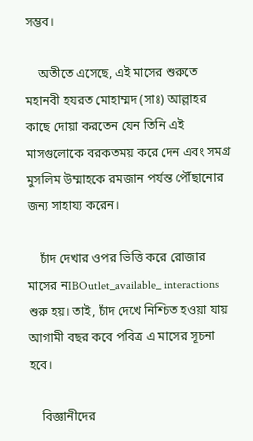সম্ভব।

    অতীতে এসেছে, এই মাসের শুরুতে মহানবী হযরত মোহাম্মদ (সাঃ) আল্লাহর কাছে দোয়া করতেন যেন তিনি এই মাসগুলোকে বরকতময় করে দেন এবং সমগ্র মুসলিম উম্মাহকে রমজান পর্যন্ত পৌঁছানোর জন্য সাহায্য করেন।

    চাঁদ দেখার ওপর ভিত্তি করে রোজার মাসের নIBOutlet_available_ interactions শুরু হয়। তাই, চাঁদ দেখে নিশ্চিত হওয়া যায় আগামী বছর কবে পবিত্র এ মাসের সূচনা হবে।

    বিজ্ঞানীদের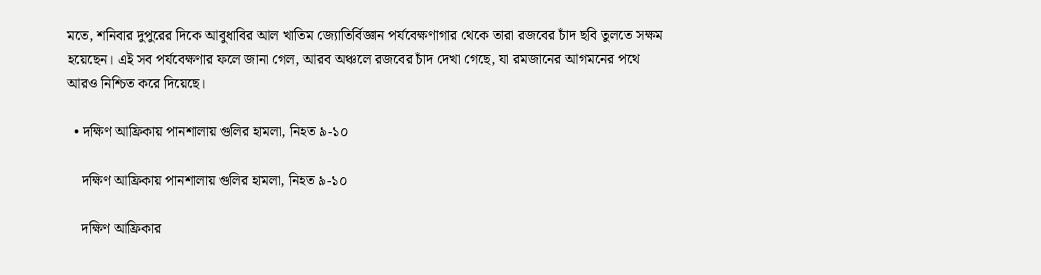মতে, শনিবার দুপুরের দিকে আবুধাবির আল খাতিম জ্যোতির্বিজ্ঞান পর্যবেক্ষণাগার থেকে তারা রজবের চাঁদ ছবি তুলতে সক্ষম হয়েছেন। এই সব পর্যবেক্ষণার ফলে জানা গেল, আরব অঞ্চলে রজবের চাঁদ দেখা গেছে, যা রমজানের আগমনের পথে আরও নিশ্চিত করে দিয়েছে।

  • দক্ষিণ আফ্রিকায় পানশালায় গুলির হামলা, নিহত ৯-১০

    দক্ষিণ আফ্রিকায় পানশালায় গুলির হামলা, নিহত ৯-১০

    দক্ষিণ আফ্রিকার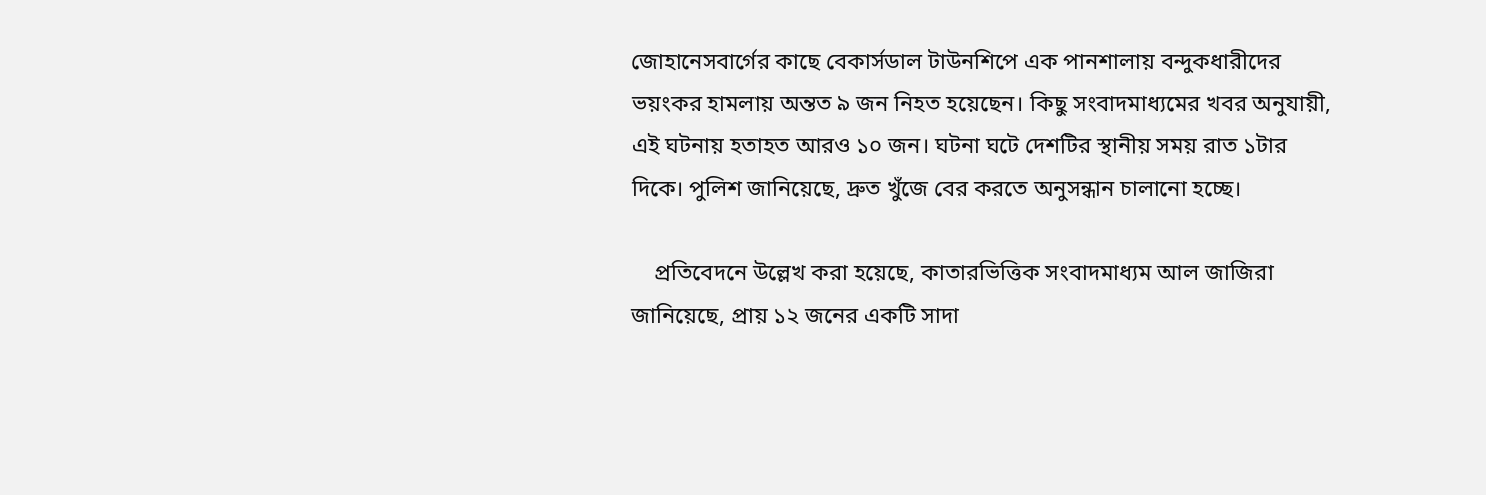জোহানেসবার্গের কাছে বেকার্সডাল টাউনশিপে এক পানশালায় বন্দুকধারীদের ভয়ংকর হামলায় অন্তত ৯ জন নিহত হয়েছেন। কিছু সংবাদমাধ্যমের খবর অনুযায়ী, এই ঘটনায় হতাহত আরও ১০ জন। ঘটনা ঘটে দেশটির স্থানীয় সময় রাত ১টার দিকে। পুলিশ জানিয়েছে, দ্রুত খুঁজে বের করতে অনুসন্ধান চালানো হচ্ছে।

    প্রতিবেদনে উল্লেখ করা হয়েছে, কাতারভিত্তিক সংবাদমাধ্যম আল জাজিরা জানিয়েছে, প্রায় ১২ জনের একটি সাদা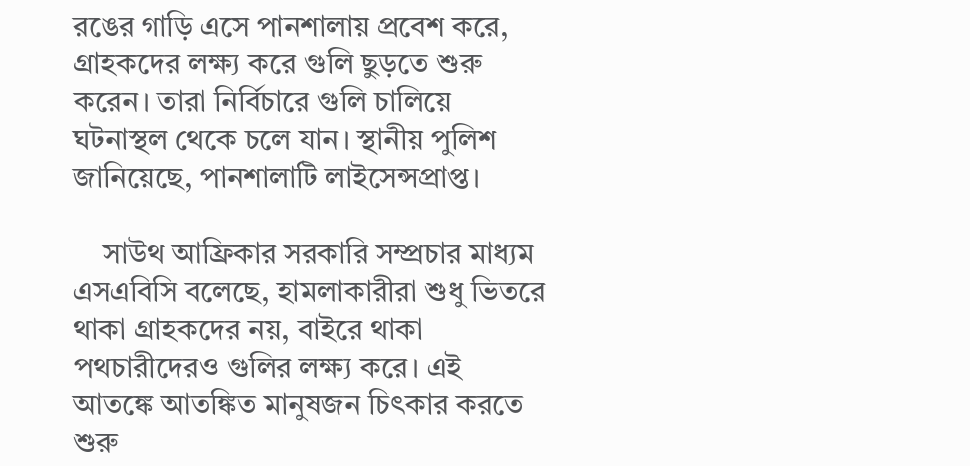রঙের গাড়ি এসে পানশালায় প্রবেশ করে, গ্রাহকদের লক্ষ্য করে গুলি ছুড়তে শুরু করেন। তারা নির্বিচারে গুলি চালিয়ে ঘটনাস্থল থেকে চলে যান। স্থানীয় পুলিশ জানিয়েছে, পানশালাটি লাইসেন্সপ্রাপ্ত।

    সাউথ আফ্রিকার সরকারি সম্প্রচার মাধ্যম এসএবিসি বলেছে, হামলাকারীরা শুধু ভিতরে থাকা গ্রাহকদের নয়, বাইরে থাকা পথচারীদেরও গুলির লক্ষ্য করে। এই আতঙ্কে আতঙ্কিত মানুষজন চিৎকার করতে শুরু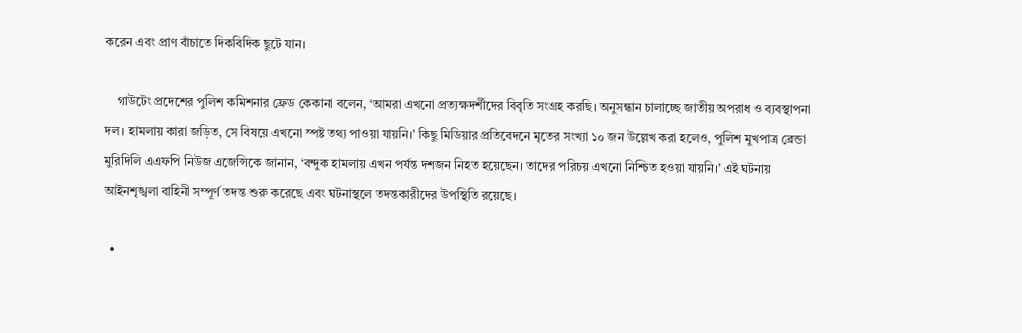করেন এবং প্রাণ বাঁচাতে দিকবিদিক ছুটে যান।

    গাউটেং প্রদেশের পুলিশ কমিশনার ফ্রেড কেকানা বলেন, ‘আমরা এখনো প্রত্যক্ষদর্শীদের বিবৃতি সংগ্রহ করছি। অনুসন্ধান চালাচ্ছে জাতীয় অপরাধ ও ব্যবস্থাপনা দল। হামলায় কারা জড়িত, সে বিষয়ে এখনো স্পষ্ট তথ্য পাওয়া যায়নি।’ কিছু মিডিয়ার প্রতিবেদনে মৃতের সংখ্যা ১০ জন উল্লেখ করা হলেও, পুলিশ মুখপাত্র ব্রেন্ডা মুরিদিলি এএফপি নিউজ এজেন্সিকে জানান, ‘বন্দুক হামলায় এখন পর্যন্ত দশজন নিহত হয়েছেন। তাদের পরিচয় এখনো নিশ্চিত হওয়া যায়নি।’ এই ঘটনায় আইনশৃঙ্খলা বাহিনী সম্পূর্ণ তদন্ত শুরু করেছে এবং ঘটনাস্থলে তদন্তকারীদের উপস্থিতি রয়েছে।

  •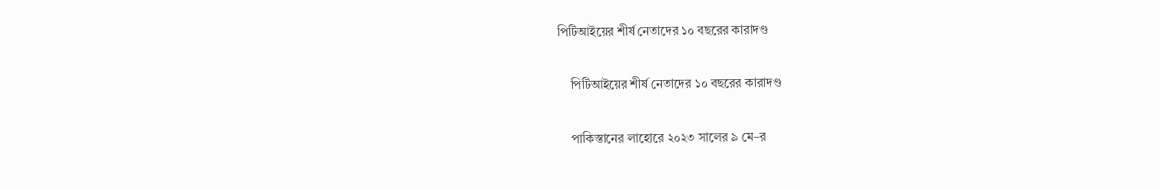পিটিআইয়ের শীর্ষ নেতাদের ১০ বছরের কারাদণ্ড

    পিটিআইয়ের শীর্ষ নেতাদের ১০ বছরের কারাদণ্ড

    পাকিস্তানের লাহোরে ২০২৩ সালের ৯ মে–র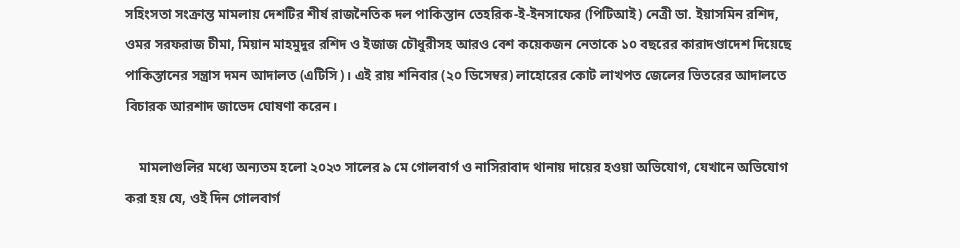সহিংসতা সংক্রান্ত মামলায় দেশটির শীর্ষ রাজনৈতিক দল পাকিস্তান তেহরিক-ই-ইনসাফের (পিটিআই) নেত্রী ডা. ইয়াসমিন রশিদ, ওমর সরফরাজ চীমা, মিয়ান মাহমুদুর রশিদ ও ইজাজ চৌধুরীসহ আরও বেশ কয়েকজন নেতাকে ১০ বছরের কারাদণ্ডাদেশ দিয়েছে পাকিস্তানের সন্ত্রাস দমন আদালত (এটিসি)। এই রায় শনিবার (২০ ডিসেম্বর) লাহোরের কোট লাখপত জেলের ভিতরের আদালতে বিচারক আরশাদ জাভেদ ঘোষণা করেন।

    মামলাগুলির মধ্যে অন্যতম হলো ২০২৩ সালের ৯ মে গোলবার্গ ও নাসিরাবাদ থানায় দায়ের হওয়া অভিযোগ, যেখানে অভিযোগ করা হয় যে, ওই দিন গোলবার্গ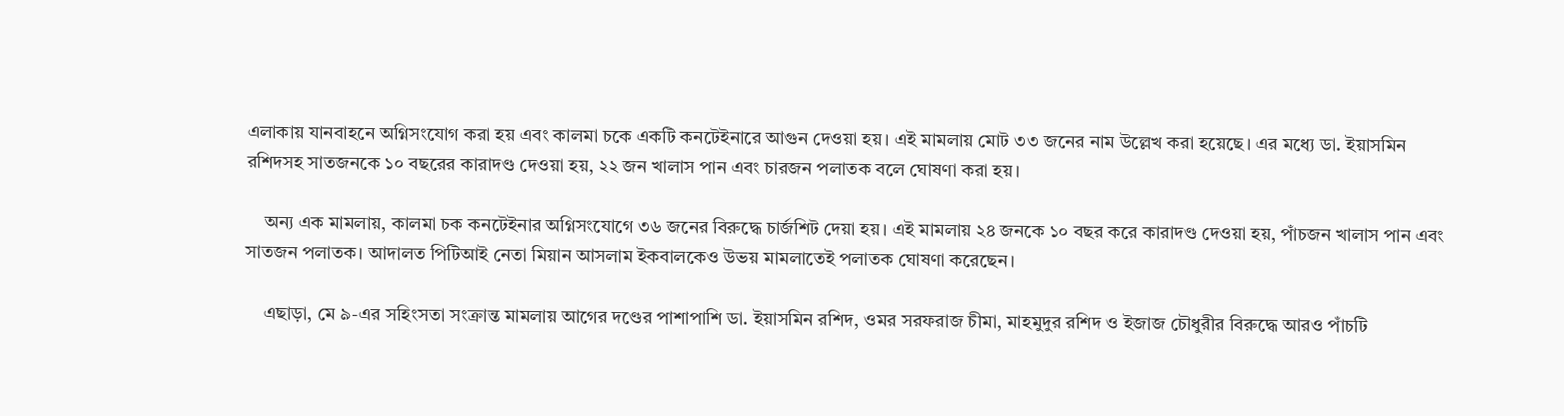এলাকায় যানবাহনে অগ্নিসংযোগ করা হয় এবং কালমা চকে একটি কনটেইনারে আগুন দেওয়া হয়। এই মামলায় মোট ৩৩ জনের নাম উল্লেখ করা হয়েছে। এর মধ্যে ডা. ইয়াসমিন রশিদসহ সাতজনকে ১০ বছরের কারাদণ্ড দেওয়া হয়, ২২ জন খালাস পান এবং চারজন পলাতক বলে ঘোষণা করা হয়।

    অন্য এক মামলায়, কালমা চক কনটেইনার অগ্নিসংযোগে ৩৬ জনের বিরুদ্ধে চার্জশিট দেয়া হয়। এই মামলায় ২৪ জনকে ১০ বছর করে কারাদণ্ড দেওয়া হয়, পাঁচজন খালাস পান এবং সাতজন পলাতক। আদালত পিটিআই নেতা মিয়ান আসলাম ইকবালকেও উভয় মামলাতেই পলাতক ঘোষণা করেছেন।

    এছাড়া, মে ৯-এর সহিংসতা সংক্রান্ত মামলায় আগের দণ্ডের পাশাপাশি ডা. ইয়াসমিন রশিদ, ওমর সরফরাজ চীমা, মাহমুদুর রশিদ ও ইজাজ চৌধুরীর বিরুদ্ধে আরও পাঁচটি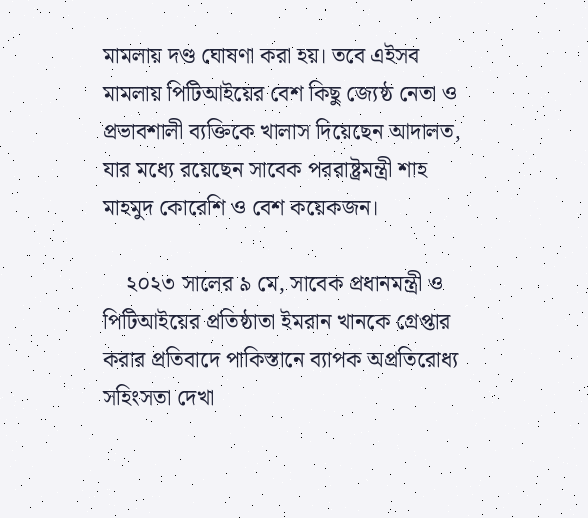মামলায় দণ্ড ঘোষণা করা হয়। তবে এইসব মামলায় পিটিআইয়ের বেশ কিছু জ্যেষ্ঠ নেতা ও প্রভাবশালী ব্যক্তিকে খালাস দিয়েছেন আদালত, যার মধ্যে রয়েছেন সাবেক পররাষ্ট্রমন্ত্রী শাহ মাহমুদ কোরেশি ও বেশ কয়েকজন।

    ২০২৩ সালের ৯ মে, সাবেক প্রধানমন্ত্রী ও পিটিআইয়ের প্রতিষ্ঠাতা ইমরান খানকে গ্রেপ্তার করার প্রতিবাদে পাকিস্তানে ব্যাপক অপ্রতিরোধ্য সহিংসতা দেখা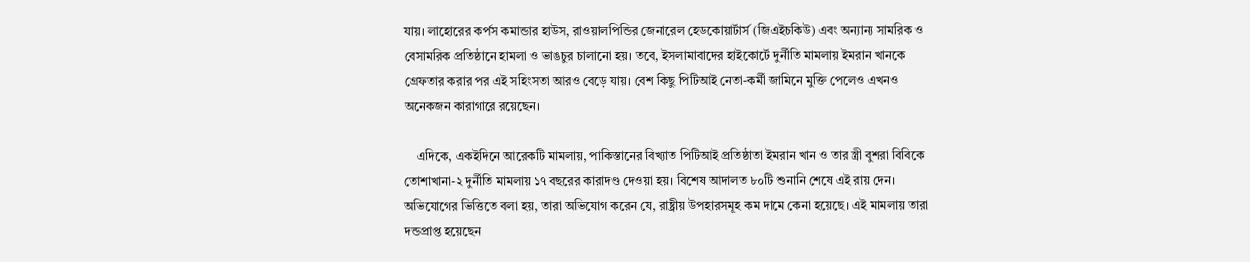যায়। লাহোরের কর্পস কমান্ডার হাউস, রাওয়ালপিন্ডির জেনারেল হেডকোয়ার্টার্স (জিএইচকিউ) এবং অন্যান্য সামরিক ও বেসামরিক প্রতিষ্ঠানে হামলা ও ভাঙচুর চালানো হয়। তবে, ইসলামাবাদের হাইকোর্টে দুর্নীতি মামলায় ইমরান খানকে গ্রেফতার করার পর এই সহিংসতা আরও বেড়ে যায়। বেশ কিছু পিটিআই নেতা-কর্মী জামিনে মুক্তি পেলেও এখনও অনেকজন কারাগারে রয়েছেন।

    এদিকে, একইদিনে আরেকটি মামলায়, পাকিস্তানের বিখ্যাত পিটিআই প্রতিষ্ঠাতা ইমরান খান ও তার স্ত্রী বুশরা বিবিকে তোশাখানা-২ দুর্নীতি মামলায় ১৭ বছরের কারাদণ্ড দেওয়া হয়। বিশেষ আদালত ৮০টি শুনানি শেষে এই রায় দেন। অভিযোগের ভিত্তিতে বলা হয়, তারা অভিযোগ করেন যে, রাষ্ট্রীয় উপহারসমূহ কম দামে কেনা হয়েছে। এই মামলায় তারা দন্ডপ্রাপ্ত হয়েছেন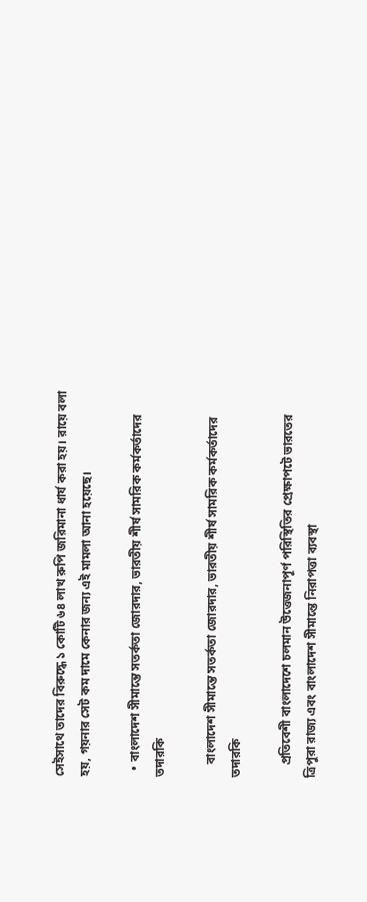সেইসাথে তাদের বিরুদ্ধে ১ কোটি ৬৪ লাখ রুপি জরিমানা ধার্য করা হয়। রায়ে বলা হয়, গয়নার সেট কম দামে কেনার জন্য এই মামলা আনা হয়েছে।

  • বাংলাদেশ সীমান্তে সতর্কতা জোরদার, ভারতীয় শীর্ষ সামরিক কর্মকর্তাদের তদারকি

    বাংলাদেশ সীমান্তে সতর্কতা জোরদার, ভারতীয় শীর্ষ সামরিক কর্মকর্তাদের তদারকি

    প্রতিবেশী বাংলাদেশে চলমান উত্তেজনাপূর্ণ পরিস্থিতির প্রেক্ষাপটে ভারতের ত্রিপুরা রাজ্য এবং বাংলাদেশ সীমান্তে নিরাপত্তা ব্যবস্থা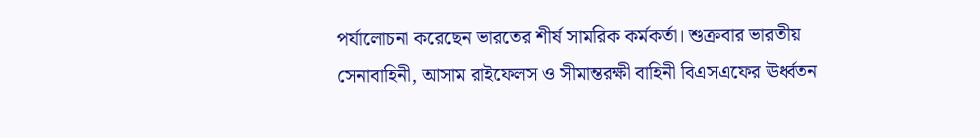পর্যালোচনা করেছেন ভারতের শীর্ষ সামরিক কর্মকর্তা। শুক্রবার ভারতীয় সেনাবাহিনী, আসাম রাইফেলস ও সীমান্তরক্ষী বাহিনী বিএসএফের ঊর্ধ্বতন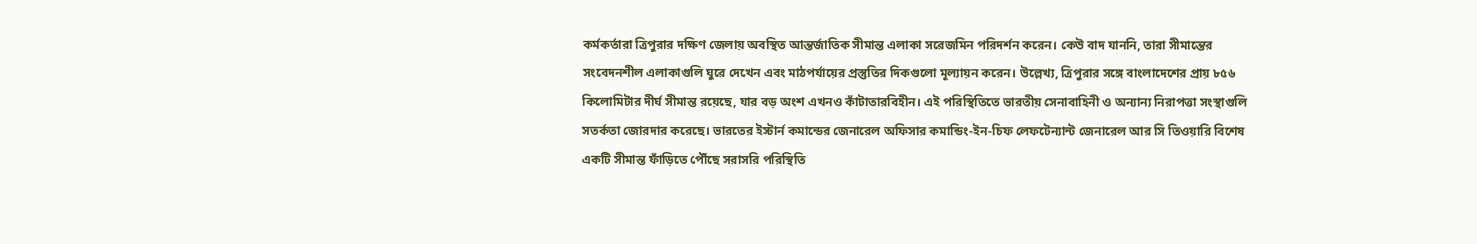কর্মকর্তারা ত্রিপুরার দক্ষিণ জেলায় অবস্থিত আন্তর্জাতিক সীমান্ত এলাকা সরেজমিন পরিদর্শন করেন। কেউ বাদ যাননি, তারা সীমান্তের সংবেদনশীল এলাকাগুলি ঘুরে দেখেন এবং মাঠপর্যায়ের প্রস্তুতির দিকগুলো মূল্যায়ন করেন। উল্লেখ্য, ত্রিপুরার সঙ্গে বাংলাদেশের প্রায় ৮৫৬ কিলোমিটার দীর্ঘ সীমান্ত রয়েছে, যার বড় অংশ এখনও কাঁটাতারবিহীন। এই পরিস্থিতিতে ভারতীয় সেনাবাহিনী ও অন্যান্য নিরাপত্তা সংস্থাগুলি সতর্কতা জোরদার করেছে। ভারতের ইস্টার্ন কমান্ডের জেনারেল অফিসার কমান্ডিং-ইন-চিফ লেফটেন্যান্ট জেনারেল আর সি তিওয়ারি বিশেষ একটি সীমান্ত ফাঁড়িতে পৌঁছে সরাসরি পরিস্থিতি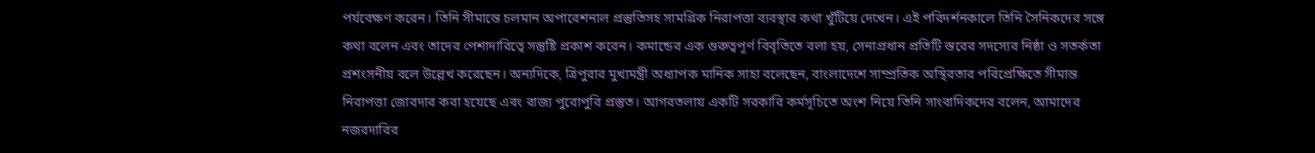পর্যবেক্ষণ করেন। তিনি সীমান্তে চলমান অপারেশনাল প্রস্তুতিসহ সামগ্রিক নিরাপত্তা ব্যবস্থার কথা খুঁটিয়ে দেখেন। এই পরিদর্শনকালে তিনি সৈনিকদের সঙ্গে কথা বলেন এবং তাদের পেশাদারিত্বে সন্তুষ্টি প্রকাশ করেন। কমান্ডের এক গুরুত্বপূর্ণ বিবৃতিতে বলা হয়, সেনাপ্রধান প্রতিটি স্তরের সদস্যের নিষ্ঠা ও সতর্কতা প্রশংসনীয় বলে উল্লেখ করেছেন। অন্যদিকে, ত্রিপুরার মুখ্যমন্ত্রী অধ্যাপক মানিক সাহা বলেছেন, বাংলাদেশে সাম্প্রতিক অস্থিরতার পরিপ্রেক্ষিতে সীমান্ত নিরাপত্তা জোরদার করা হয়েছে এবং রাজ্য পুরোপুরি প্রস্তুত। আগরতলায় একটি সরকারি কর্মসূচিতে অংশ নিয়ে তিনি সাংবাদিকদের বলেন, আমাদের নজরদারির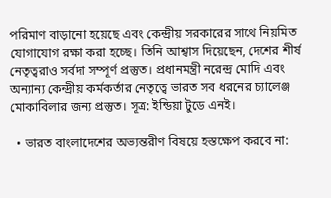পরিমাণ বাড়ানো হয়েছে এবং কেন্দ্রীয় সরকারের সাথে নিয়মিত যোগাযোগ রক্ষা করা হচ্ছে। তিনি আশ্বাস দিয়েছেন, দেশের শীর্ষ নেতৃত্বরাও সর্বদা সম্পূর্ণ প্রস্তুত। প্রধানমন্ত্রী নরেন্দ্র মোদি এবং অন্যান্য কেন্দ্রীয় কর্মকর্তার নেতৃত্বে ভারত সব ধরনের চ্যালেঞ্জ মোকাবিলার জন্য প্রস্তুত। সূত্র: ইন্ডিয়া টুডে এনই।

  • ভারত বাংলাদেশের অভ্যন্তরীণ বিষয়ে হস্তক্ষেপ করবে না: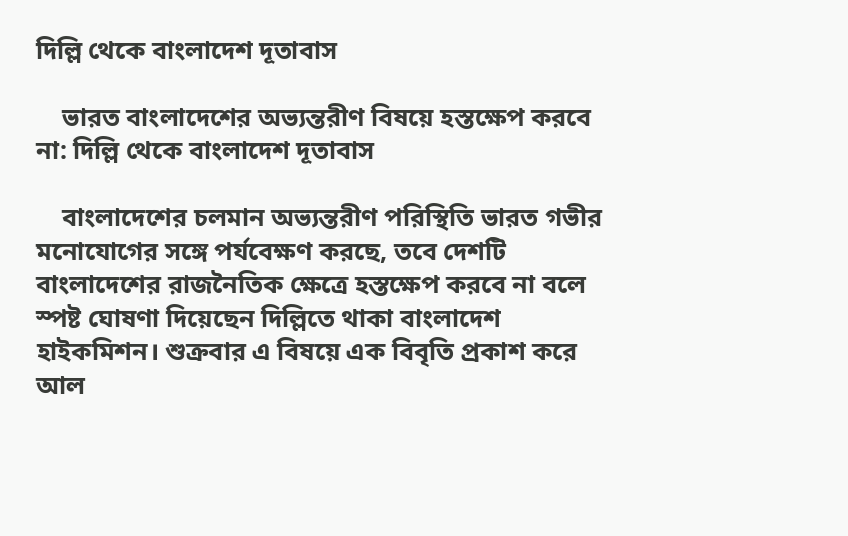দিল্লি থেকে বাংলাদেশ দূতাবাস

    ভারত বাংলাদেশের অভ্যন্তরীণ বিষয়ে হস্তক্ষেপ করবে না: দিল্লি থেকে বাংলাদেশ দূতাবাস

    বাংলাদেশের চলমান অভ্যন্তরীণ পরিস্থিতি ভারত গভীর মনোযোগের সঙ্গে পর্যবেক্ষণ করছে, তবে দেশটি বাংলাদেশের রাজনৈতিক ক্ষেত্রে হস্তক্ষেপ করবে না বলে স্পষ্ট ঘোষণা দিয়েছেন দিল্লিতে থাকা বাংলাদেশ হাইকমিশন। শুক্রবার এ বিষয়ে এক বিবৃতি প্রকাশ করে আল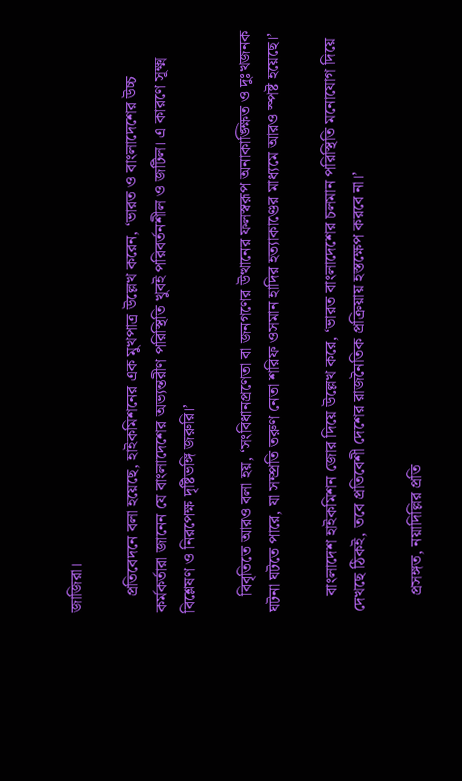জাজিরা।

    প্রতিবেদনে বলা হয়েছে, হাইকমিশনের এক মুখপাত্র উল্লেখ করেন, ‘ভারত ও বাংলাদেশের উচ্চ কর্মকর্তারা জানেন যে বাংলাদেশের অভ্যন্তরীণ পরিস্থিতি খুবই পরিবর্তনশীল ও জটিল। এ কারণে সূক্ষ্ম বিশ্লেষণ ও নিরপেক্ষ দৃষ্টিভঙ্গি জরুরি।’

    বিবৃতিতে আরও বলা হয়, ‘সংবিধানপ্রণেতা বা জনগণের উত্থানের ফলস্বরূপ অনাকাঙ্ক্ষিত ও দুঃখজনক ঘটনা ঘটতে পারে, যা সম্প্রতি তরুণ নেতা শরিফ ওসমান হাদির হত্যাকাণ্ডের মাধ্যমে আরও স্পষ্ট হয়েছে।’

    বাংলাদেশ হাইকমিশন জোর দিয়ে উল্লেখ করে, ‘ভারত বাংলাদেশের চলমান পরিস্থিতি মনোযোগ দিয়ে দেখছে ঠিকই, তবে প্রতিবেশী দেশের রাজনৈতিক প্রক্রিয়ায় হস্তক্ষেপ করবে না।’

    প্রসঙ্গত, নয়াদিল্লির প্রতি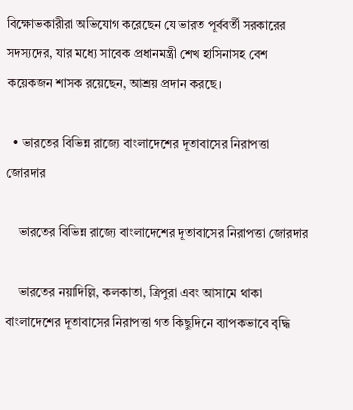বিক্ষোভকারীরা অভিযোগ করেছেন যে ভারত পূর্ববর্তী সরকারের সদস্যদের, যার মধ্যে সাবেক প্রধানমন্ত্রী শেখ হাসিনাসহ বেশ কয়েকজন শাসক রয়েছেন, আশ্রয় প্রদান করছে।

  • ভারতের বিভিন্ন রাজ্যে বাংলাদেশের দূতাবাসের নিরাপত্তা জোরদার

    ভারতের বিভিন্ন রাজ্যে বাংলাদেশের দূতাবাসের নিরাপত্তা জোরদার

    ভারতের নয়াদিল্লি, কলকাতা, ত্রিপুরা এবং আসামে থাকা বাংলাদেশের দূতাবাসের নিরাপত্তা গত কিছুদিনে ব্যাপকভাবে বৃদ্ধি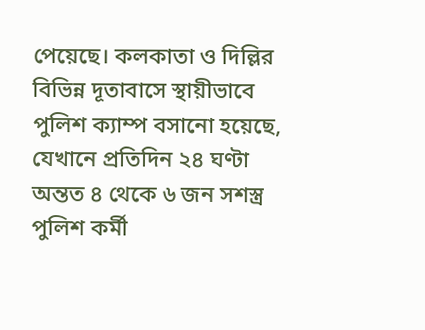পেয়েছে। কলকাতা ও দিল্লির বিভিন্ন দূতাবাসে স্থায়ীভাবে পুলিশ ক্যাম্প বসানো হয়েছে, যেখানে প্রতিদিন ২৪ ঘণ্টা অন্তত ৪ থেকে ৬ জন সশস্ত্র পুলিশ কর্মী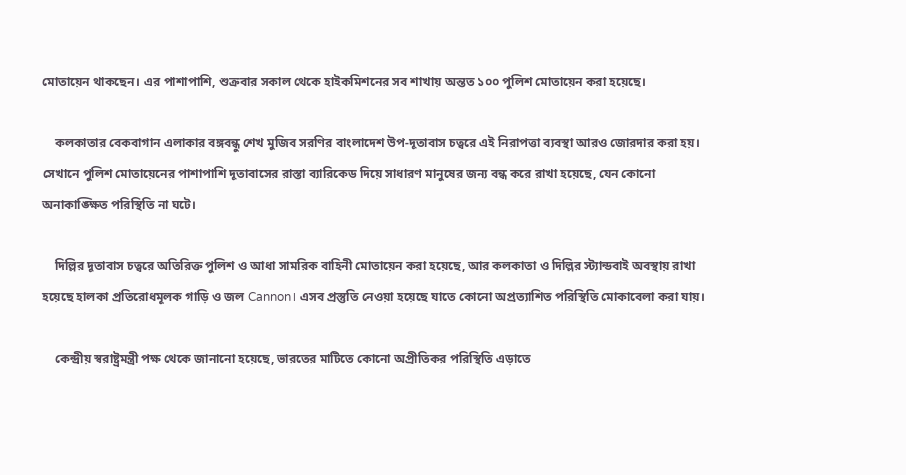মোতায়েন থাকছেন। এর পাশাপাশি, শুক্রবার সকাল থেকে হাইকমিশনের সব শাখায় অন্তত ১০০ পুলিশ মোতায়েন করা হয়েছে।

    কলকাতার বেকবাগান এলাকার বঙ্গবন্ধু শেখ মুজিব সরণির বাংলাদেশ উপ-দূতাবাস চত্বরে এই নিরাপত্তা ব্যবস্থা আরও জোরদার করা হয়। সেখানে পুলিশ মোতায়েনের পাশাপাশি দূতাবাসের রাস্তা ব্যারিকেড দিয়ে সাধারণ মানুষের জন্য বন্ধ করে রাখা হয়েছে, যেন কোনো অনাকাঙ্ক্ষিত পরিস্থিতি না ঘটে।

    দিল্লির দূতাবাস চত্বরে অতিরিক্ত পুলিশ ও আধা সামরিক বাহিনী মোতায়েন করা হয়েছে, আর কলকাতা ও দিল্লির স্ট্যান্ডবাই অবস্থায় রাখা হয়েছে হালকা প্রতিরোধমূলক গাড়ি ও জল Cannon। এসব প্রস্তুতি নেওয়া হয়েছে যাতে কোনো অপ্রত্যাশিত পরিস্থিতি মোকাবেলা করা যায়।

    কেন্দ্রীয় স্বরাষ্ট্রমন্ত্রী পক্ষ থেকে জানানো হয়েছে, ভারতের মাটিতে কোনো অপ্রীতিকর পরিস্থিতি এড়াতে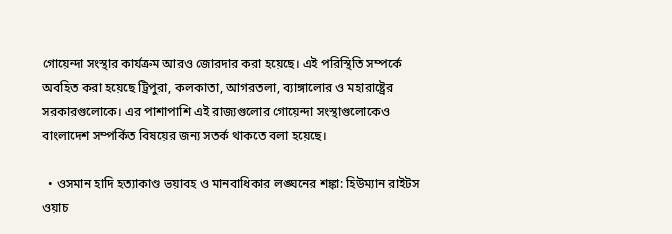গোয়েন্দা সংস্থার কার্যক্রম আরও জোরদার করা হয়েছে। এই পরিস্থিতি সম্পর্কে অবহিত করা হয়েছে ট্রিপুরা, কলকাতা, আগরতলা, ব্যাঙ্গালোর ও মহারাষ্ট্রের সরকারগুলোকে। এর পাশাপাশি এই রাজ্যগুলোর গোয়েন্দা সংস্থাগুলোকেও বাংলাদেশ সম্পর্কিত বিষয়ের জন্য সতর্ক থাকতে বলা হয়েছে।

  • ওসমান হাদি হত্যাকাণ্ড ভয়াবহ ও মানবাধিকার লঙ্ঘনের শঙ্কা: হিউম্যান রাইটস ওয়াচ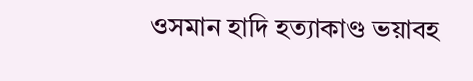ওসমান হাদি হত্যাকাণ্ড ভয়াবহ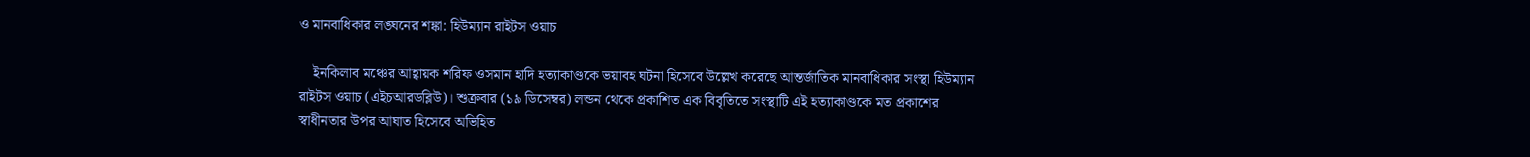ও মানবাধিকার লঙ্ঘনের শঙ্কা: হিউম্যান রাইটস ওয়াচ

    ইনকিলাব মঞ্চের আহ্বায়ক শরিফ ওসমান হাদি হত্যাকাণ্ডকে ভয়াবহ ঘটনা হিসেবে উল্লেখ করেছে আন্তর্জাতিক মানবাধিকার সংস্থা হিউম্যান রাইটস ওয়াচ (এইচআরডব্লিউ)। শুক্রবার (১৯ ডিসেম্বর) লন্ডন থেকে প্রকাশিত এক বিবৃতিতে সংস্থাটি এই হত্যাকাণ্ডকে মত প্রকাশের স্বাধীনতার উপর আঘাত হিসেবে অভিহিত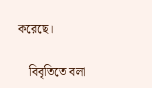করেছে।

    বিবৃতিতে বলা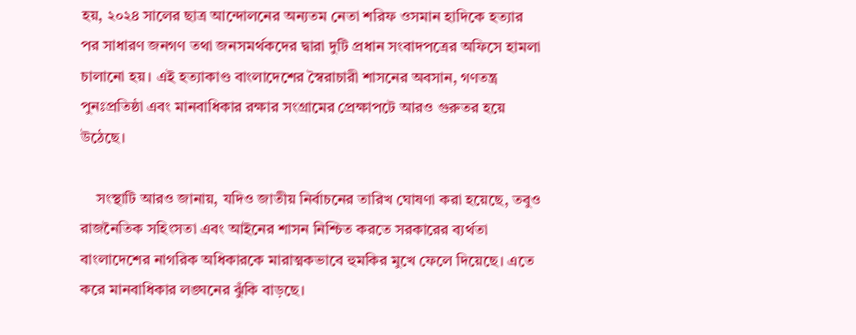হয়, ২০২৪ সালের ছাত্র আন্দোলনের অন্যতম নেতা শরিফ ওসমান হাদিকে হত্যার পর সাধারণ জনগণ তথা জনসমর্থকদের দ্বারা দুটি প্রধান সংবাদপত্রের অফিসে হামলা চালানো হয়। এই হত্যাকাণ্ড বাংলাদেশের স্বৈরাচারী শাসনের অবসান, গণতন্ত্র পুনঃপ্রতিষ্ঠা এবং মানবাধিকার রক্ষার সংগ্রামের প্রেক্ষাপটে আরও গুরুতর হয়ে উঠেছে।

    সংস্থাটি আরও জানায়, যদিও জাতীয় নির্বাচনের তারিখ ঘোষণা করা হয়েছে, তবুও রাজনৈতিক সহিংসতা এবং আইনের শাসন নিশ্চিত করতে সরকারের ব্যর্থতা বাংলাদেশের নাগরিক অধিকারকে মারাত্মকভাবে হুমকির মুখে ফেলে দিয়েছে। এতে করে মানবাধিকার লঙ্ঘনের ঝুঁকি বাড়ছে।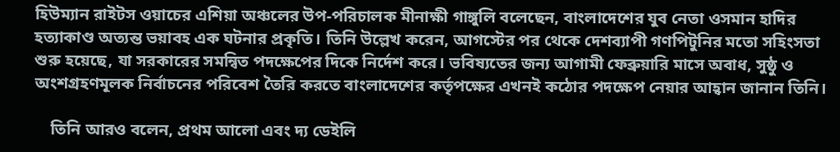হিউম্যান রাইটস ওয়াচের এশিয়া অঞ্চলের উপ-পরিচালক মীনাক্ষী গাঙ্গুলি বলেছেন, বাংলাদেশের যুব নেতা ওসমান হাদির হত্যাকাণ্ড অত্যন্ত ভয়াবহ এক ঘটনার প্রকৃতি। তিনি উল্লেখ করেন, আগস্টের পর থেকে দেশব্যাপী গণপিটুনির মতো সহিংসতা শুরু হয়েছে, যা সরকারের সমন্বিত পদক্ষেপের দিকে নির্দেশ করে। ভবিষ্যতের জন্য আগামী ফেব্রুয়ারি মাসে অবাধ, সুষ্ঠু ও অংশগ্রহণমূলক নির্বাচনের পরিবেশ তৈরি করতে বাংলাদেশের কর্তৃপক্ষের এখনই কঠোর পদক্ষেপ নেয়ার আহ্বান জানান তিনি।

    তিনি আরও বলেন, প্রথম আলো এবং দ্য ডেইলি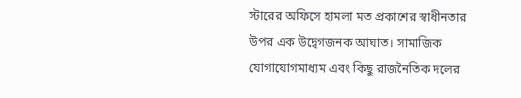স্টারের অফিসে হামলা মত প্রকাশের স্বাধীনতার উপর এক উদ্বেগজনক আঘাত। সামাজিক যোগাযোগমাধ্যম এবং কিছু রাজনৈতিক দলের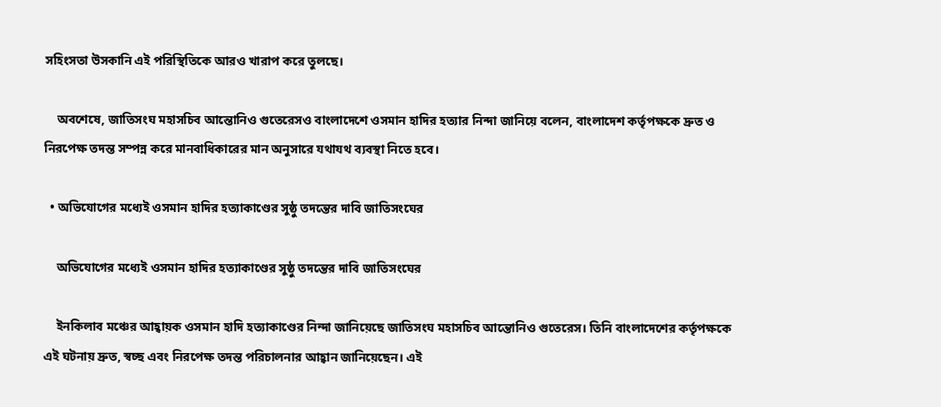সহিংসতা উসকানি এই পরিস্থিতিকে আরও খারাপ করে তুলছে।

    অবশেষে, জাতিসংঘ মহাসচিব আন্তোনিও গুতেরেসও বাংলাদেশে ওসমান হাদির হত্যার নিন্দা জানিয়ে বলেন, বাংলাদেশ কর্তৃপক্ষকে দ্রুত ও নিরপেক্ষ তদন্ত সম্পন্ন করে মানবাধিকারের মান অনুসারে যথাযথ ব্যবস্থা নিতে হবে।

  • অভিযোগের মধ্যেই ওসমান হাদির হত্যাকাণ্ডের সুষ্ঠু তদন্তের দাবি জাতিসংঘের

    অভিযোগের মধ্যেই ওসমান হাদির হত্যাকাণ্ডের সুষ্ঠু তদন্তের দাবি জাতিসংঘের

    ইনকিলাব মঞ্চের আহ্বায়ক ওসমান হাদি হত্যাকাণ্ডের নিন্দা জানিয়েছে জাতিসংঘ মহাসচিব আন্তোনিও গুতেরেস। তিনি বাংলাদেশের কর্তৃপক্ষকে এই ঘটনায় দ্রুত, স্বচ্ছ এবং নিরপেক্ষ তদন্ত পরিচালনার আহ্বান জানিয়েছেন। এই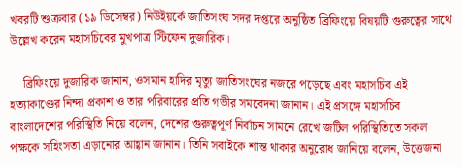খবরটি শুক্রবার (১৯ ডিসেম্বর) নিউইয়র্কে জাতিসংঘ সদর দপ্তরে অনুষ্ঠিত ব্রিফিংয়ে বিষয়টি গুরুত্বের সাথে উল্লেখ করেন মহাসচিবের মুখপাত্র স্টিফেন দুজারিক।

    ব্রিফিংয়ে দুজারিক জানান, ওসমান হাদির মৃত্যু জাতিসংঘের নজরে পড়েছে এবং মহাসচিব এই হত্যাকাণ্ডের নিন্দা প্রকাশ ও তার পরিবারের প্রতি গভীর সমবেদনা জানান। এই প্রসঙ্গে মহাসচিব বাংলাদেশের পরিস্থিতি নিয়ে বলেন, দেশের গুরুত্বপূর্ণ নির্বাচন সামনে রেখে জটিল পরিস্থিতিতে সকল পক্ষকে সহিংসতা এড়ানোর আহ্বান জানান। তিনি সবাইকে শান্ত থাকার অনুরোধ জানিয়ে বলেন, উত্তেজনা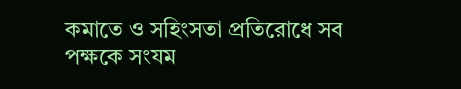কমাতে ও সহিংসতা প্রতিরোধে সব পক্ষকে সংযম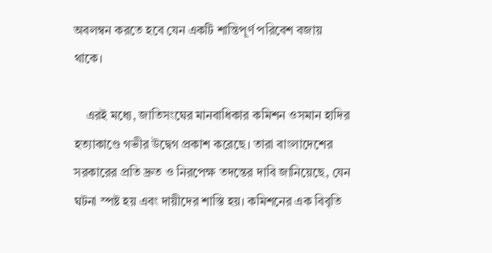অবলম্বন করতে হবে যেন একটি শান্তিপূর্ণ পরিবেশ বজায় থাকে।

    এরই মধ্যে, জাতিসংঘের মানবাধিকার কমিশন ওসমান হাদির হত্যাকাণ্ডে গভীর উদ্বেগ প্রকাশ করেছে। তারা বাংলাদেশের সরকারের প্রতি দ্রুত ও নিরপেক্ষ তদন্তের দাবি জানিয়েছে, যেন ঘটনা স্পষ্ট হয় এবং দায়ীদের শাস্তি হয়। কমিশনের এক বিবৃতি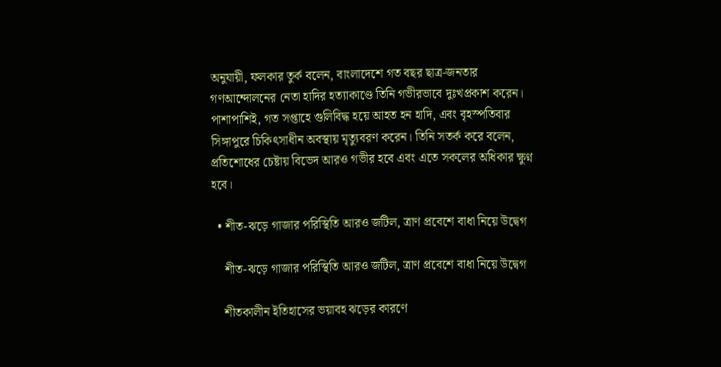অনুযায়ী, ফলকার তুর্ক বলেন, বাংলাদেশে গত বছর ছাত্র-জনতার গণআন্দোলনের নেতা হাদির হত্যাকাণ্ডে তিনি গভীরভাবে দুঃখপ্রকাশ করেন। পাশাপাশিই, গত সপ্তাহে গুলিবিদ্ধ হয়ে আহত হন হাদি, এবং বৃহস্পতিবার সিঙ্গাপুরে চিকিৎসাধীন অবস্থায় মৃত্যুবরণ করেন। তিনি সতর্ক করে বলেন, প্রতিশোধের চেষ্টায় বিভেদ আরও গভীর হবে এবং এতে সকলের অধিকার ক্ষুণ্ন হবে।

  • শীত-ঝড়ে গাজার পরিস্থিতি আরও জটিল, ত্রাণ প্রবেশে বাধা নিয়ে উদ্বেগ

    শীত-ঝড়ে গাজার পরিস্থিতি আরও জটিল, ত্রাণ প্রবেশে বাধা নিয়ে উদ্বেগ

    শীতকালীন ইতিহাসের ভয়াবহ ঝড়ের কারণে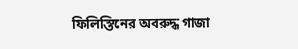ফিলিস্তিনের অবরুদ্ধ গাজা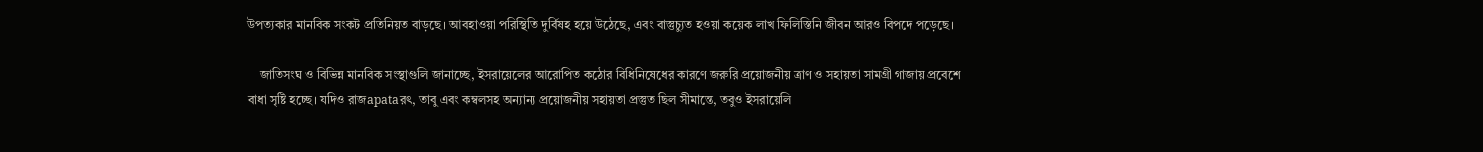উপত্যকার মানবিক সংকট প্রতিনিয়ত বাড়ছে। আবহাওয়া পরিস্থিতি দুর্বিষহ হয়ে উঠেছে, এবং বাস্তুচ্যুত হওয়া কয়েক লাখ ফিলিস্তিনি জীবন আরও বিপদে পড়েছে।

    জাতিসংঘ ও বিভিন্ন মানবিক সংস্থাগুলি জানাচ্ছে, ইসরায়েলের আরোপিত কঠোর বিধিনিষেধের কারণে জরুরি প্রয়োজনীয় ত্রাণ ও সহায়তা সামগ্রী গাজায় প্রবেশে বাধা সৃষ্টি হচ্ছে। যদিও রাজapataরৎ, তাবু এবং কম্বলসহ অন্যান্য প্রয়োজনীয় সহায়তা প্রস্তুত ছিল সীমান্তে, তবুও ইসরায়েলি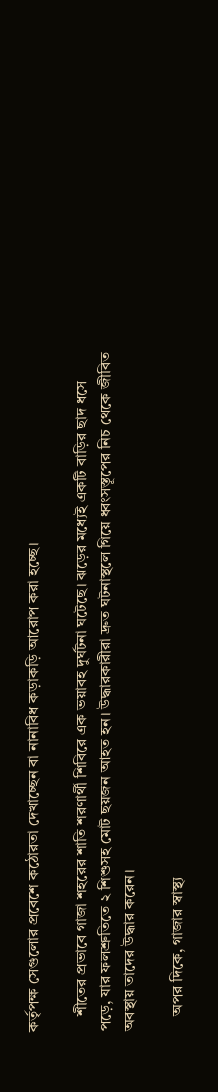কর্তৃপক্ষ সেগুলোর প্রবেশে কঠোরতা দেখাচ্ছেন বা নানাবিধ কড়াকড়ি আরোপ করা হচ্ছে।

    শীতের প্রভাবে গাজা শহরের শাতি শরণার্থী শিবিরে এক ভয়াবহ দুর্ঘটনা ঘটেছে। ঝড়ের মধ্যেই একটি বাড়ির ছাদ ধসে পড়ে, যার ফলশ্রুতিতে ২ শিশুসহ মোট ছয়জন আহত হন। উদ্ধারকারীরা দ্রুত ঘটনাস্থলে গিয়ে ধ্বংসস্তূপের নিচ থেকে জীবিত অবস্থায় তাদের উদ্ধার করেন।

    অপর দিকে, গাজার স্বাস্থ্য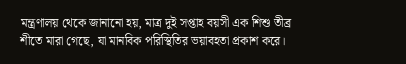মন্ত্রণালয় থেকে জানানো হয়, মাত্র দুই সপ্তাহ বয়সী এক শিশু তীব্র শীতে মারা গেছে, যা মানবিক পরিস্থিতির ভয়াবহতা প্রকাশ করে।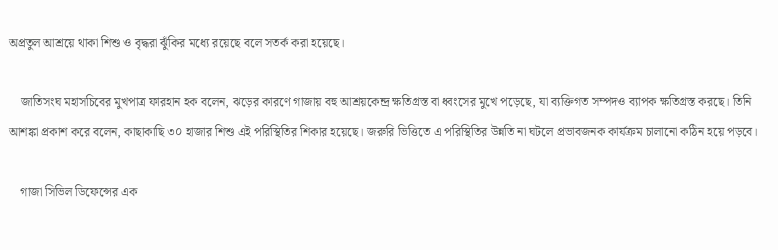অপ্রতুল আশ্রয়ে থাকা শিশু ও বৃদ্ধরা ঝুঁকির মধ্যে রয়েছে বলে সতর্ক করা হয়েছে।

    জাতিসংঘ মহাসচিবের মুখপাত্র ফারহান হক বলেন, ঝড়ের কারণে গাজায় বহু আশ্রয়কেন্দ্র ক্ষতিগ্রস্ত বা ধ্বংসের মুখে পড়েছে, যা ব্যক্তিগত সম্পদও ব্যাপক ক্ষতিগ্রস্ত করছে। তিনি আশঙ্কা প্রকাশ করে বলেন, কাছাকাছি ৩০ হাজার শিশু এই পরিস্থিতির শিকার হয়েছে। জরুরি ভিত্তিতে এ পরিস্থিতির উন্নতি না ঘটলে প্রভাবজনক কার্যক্রম চালানো কঠিন হয়ে পড়বে।

    গাজা সিভিল ডিফেন্সের এক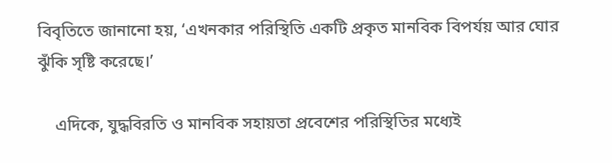বিবৃতিতে জানানো হয়, ‘এখনকার পরিস্থিতি একটি প্রকৃত মানবিক বিপর্যয় আর ঘোর ঝুঁকি সৃষ্টি করেছে।’

    এদিকে, যুদ্ধবিরতি ও মানবিক সহায়তা প্রবেশের পরিস্থিতির মধ্যেই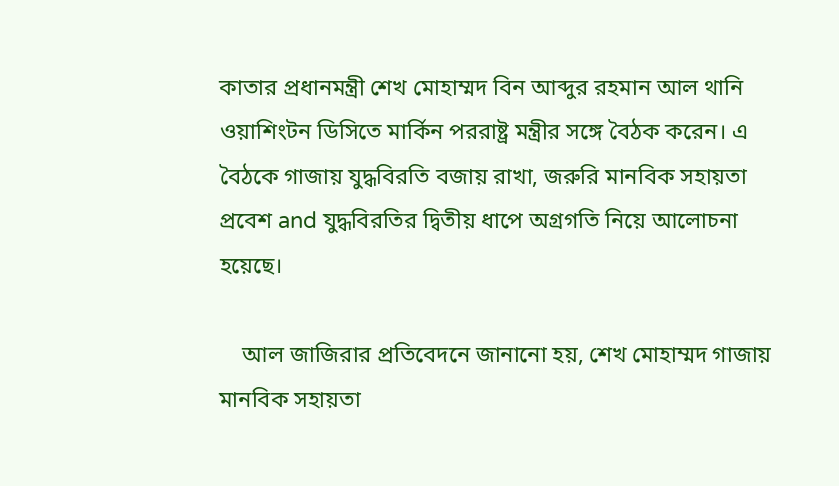কাতার প্রধানমন্ত্রী শেখ মোহাম্মদ বিন আব্দুর রহমান আল থানি ওয়াশিংটন ডিসিতে মার্কিন পররাষ্ট্র মন্ত্রীর সঙ্গে বৈঠক করেন। এ বৈঠকে গাজায় যুদ্ধবিরতি বজায় রাখা, জরুরি মানবিক সহায়তা প্রবেশ and যুদ্ধবিরতির দ্বিতীয় ধাপে অগ্রগতি নিয়ে আলোচনা হয়েছে।

    আল জাজিরার প্রতিবেদনে জানানো হয়, শেখ মোহাম্মদ গাজায় মানবিক সহায়তা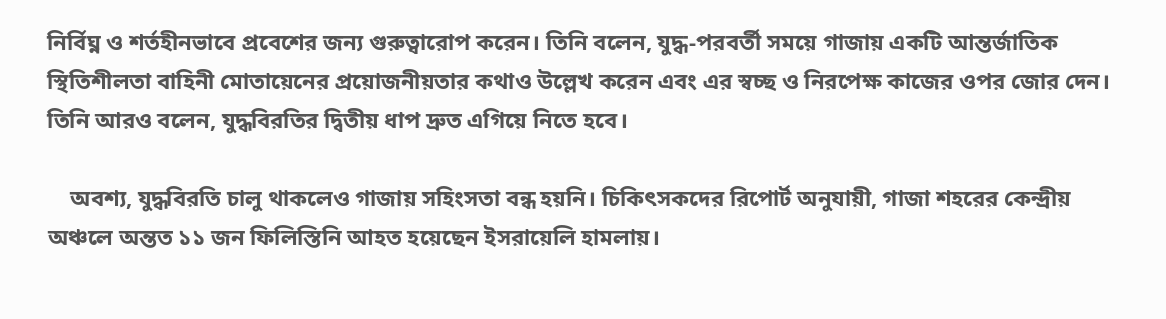নির্বিঘ্ন ও শর্তহীনভাবে প্রবেশের জন্য গুরুত্বারোপ করেন। তিনি বলেন, যুদ্ধ-পরবর্তী সময়ে গাজায় একটি আন্তর্জাতিক স্থিতিশীলতা বাহিনী মোতায়েনের প্রয়োজনীয়তার কথাও উল্লেখ করেন এবং এর স্বচ্ছ ও নিরপেক্ষ কাজের ওপর জোর দেন। তিনি আরও বলেন, যুদ্ধবিরতির দ্বিতীয় ধাপ দ্রুত এগিয়ে নিতে হবে।

    অবশ্য, যুদ্ধবিরতি চালু থাকলেও গাজায় সহিংসতা বন্ধ হয়নি। চিকিৎসকদের রিপোর্ট অনুযায়ী, গাজা শহরের কেন্দ্রীয় অঞ্চলে অন্তত ১১ জন ফিলিস্তিনি আহত হয়েছেন ইসরায়েলি হামলায়।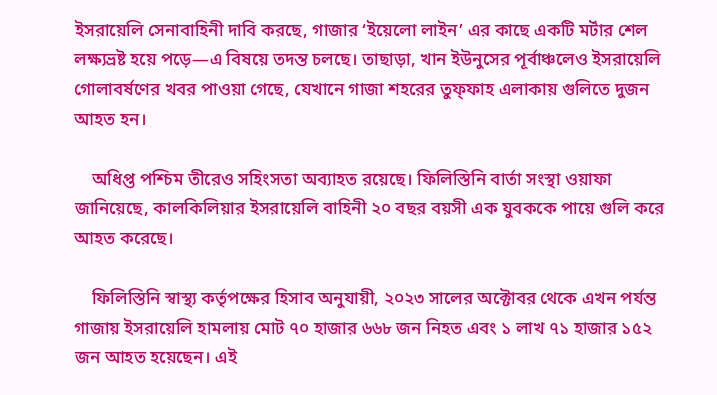ইসরায়েলি সেনাবাহিনী দাবি করছে, গাজার ‘ইয়েলো লাইন’ এর কাছে একটি মর্টার শেল লক্ষ্যভ্রষ্ট হয়ে পড়ে—এ বিষয়ে তদন্ত চলছে। তাছাড়া, খান ইউনুসের পূর্বাঞ্চলেও ইসরায়েলি গোলাবর্ষণের খবর পাওয়া গেছে, যেখানে গাজা শহরের তুফ্ফাহ এলাকায় গুলিতে দুজন আহত হন।

    অধিপ্ত পশ্চিম তীরেও সহিংসতা অব্যাহত রয়েছে। ফিলিস্তিনি বার্তা সংস্থা ওয়াফা জানিয়েছে, কালকিলিয়ার ইসরায়েলি বাহিনী ২০ বছর বয়সী এক যুবককে পায়ে গুলি করে আহত করেছে।

    ফিলিস্তিনি স্বাস্থ্য কর্তৃপক্ষের হিসাব অনুযায়ী, ২০২৩ সালের অক্টোবর থেকে এখন পর্যন্ত গাজায় ইসরায়েলি হামলায় মোট ৭০ হাজার ৬৬৮ জন নিহত এবং ১ লাখ ৭১ হাজার ১৫২ জন আহত হয়েছেন। এই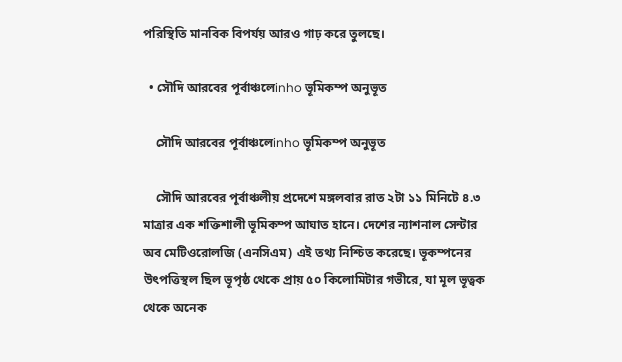পরিস্থিতি মানবিক বিপর্যয় আরও গাঢ় করে তুলছে।

  • সৌদি আরবের পূর্বাঞ্চলেinho ভূমিকম্প অনুভূত

    সৌদি আরবের পূর্বাঞ্চলেinho ভূমিকম্প অনুভূত

    সৌদি আরবের পূর্বাঞ্চলীয় প্রদেশে মঙ্গলবার রাত ২টা ১১ মিনিটে ৪.৩ মাত্রার এক শক্তিশালী ভূমিকম্প আঘাত হানে। দেশের ন্যাশনাল সেন্টার অব মেটিওরোলজি (এনসিএম) এই তথ্য নিশ্চিত করেছে। ভূকম্পনের উৎপত্তিস্থল ছিল ভূপৃষ্ঠ থেকে প্রায় ৫০ কিলোমিটার গভীরে, যা মূল ভূত্বক থেকে অনেক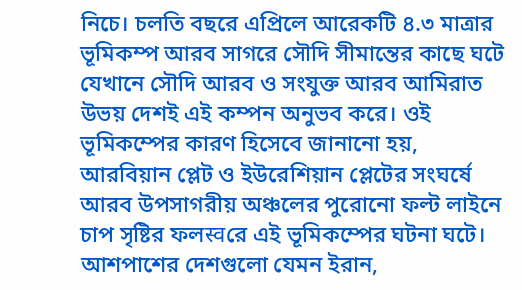নিচে। চলতি বছরে এপ্রিলে আরেকটি ৪.৩ মাত্রার ভূমিকম্প আরব সাগরে সৌদি সীমান্তের কাছে ঘটে যেখানে সৌদি আরব ও সংযুক্ত আরব আমিরাত উভয় দেশই এই কম্পন অনুভব করে। ওই ভূমিকম্পের কারণ হিসেবে জানানো হয়, আরবিয়ান প্লেট ও ইউরেশিয়ান প্লেটের সংঘর্ষে আরব উপসাগরীয় অঞ্চলের পুরোনো ফল্ট লাইনে চাপ সৃষ্টির ফলस्वরে এই ভূমিকম্পের ঘটনা ঘটে। আশপাশের দেশগুলো যেমন ইরান,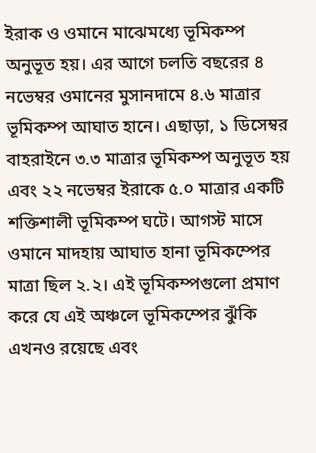ইরাক ও ওমানে মাঝেমধ্যে ভূমিকম্প অনুভূত হয়। এর আগে চলতি বছরের ৪ নভেম্বর ওমানের মুসানদামে ৪.৬ মাত্রার ভূমিকম্প আঘাত হানে। এছাড়া, ১ ডিসেম্বর বাহরাইনে ৩.৩ মাত্রার ভূমিকম্প অনুভূত হয় এবং ২২ নভেম্বর ইরাকে ৫.০ মাত্রার একটি শক্তিশালী ভূমিকম্প ঘটে। আগস্ট মাসে ওমানে মাদহায় আঘাত হানা ভূমিকম্পের মাত্রা ছিল ২.২। এই ভূমিকম্পগুলো প্রমাণ করে যে এই অঞ্চলে ভূমিকম্পের ঝুঁকি এখনও রয়েছে এবং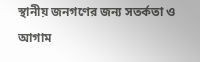স্থানীয় জনগণের জন্য সতর্কতা ও আগাম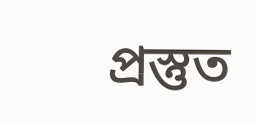প্রস্তুত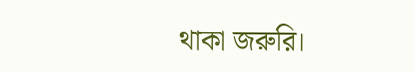থাকা জরুরি।